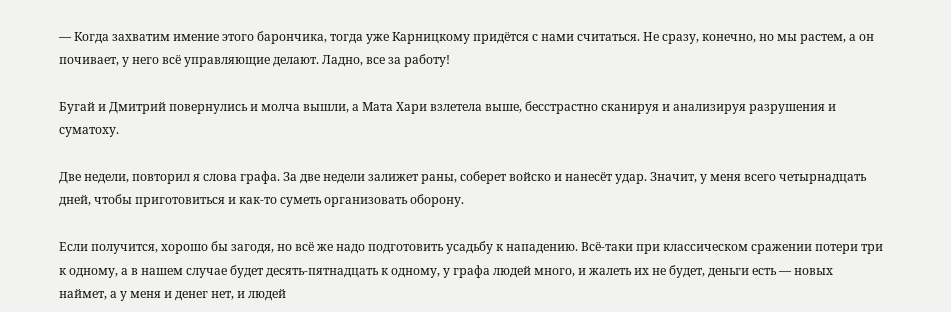— Когда захватим имение этого барончика, тогда уже Карницкому придётся с нами считаться. Не сразу, конечно, но мы растем, а он почивает, у него всё управляющие делают. Ладно, все за работу!

Бугай и Дмитрий повернулись и молча вышли, а Мата Хари взлетела выше, бесстрастно сканируя и анализируя разрушения и суматоху.

Две недели, повторил я слова графа. За две недели залижет раны, соберет войско и нанесёт удар. Значит, у меня всего четырнадцать дней, чтобы приготовиться и как-то суметь организовать оборону.

Если получится, хорошо бы загодя, но всё же надо подготовить усадьбу к нападению. Всё-таки при классическом сражении потери три к одному, а в нашем случае будет десять-пятнадцать к одному, у графа людей много, и жалеть их не будет, деньги есть — новых наймет, а у меня и денег нет, и людей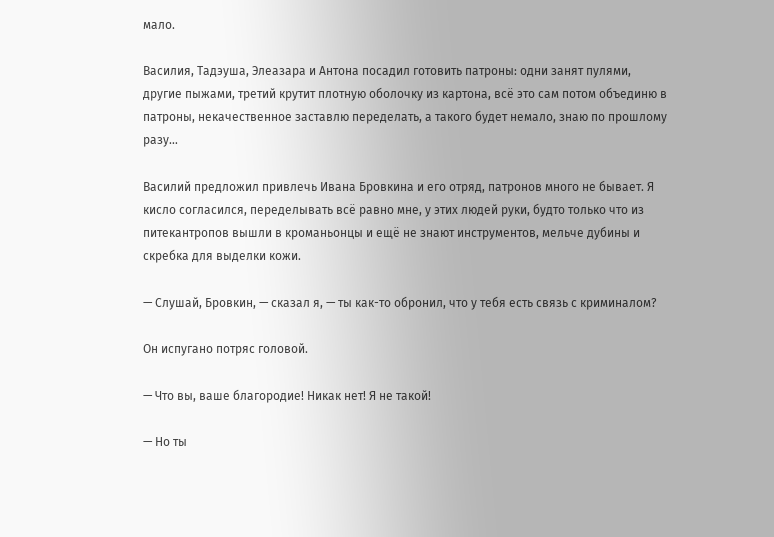мало.

Василия, Тадэуша, Элеазара и Антона посадил готовить патроны: одни занят пулями, другие пыжами, третий крутит плотную оболочку из картона, всё это сам потом объединю в патроны, некачественное заставлю переделать, а такого будет немало, знаю по прошлому разу…

Василий предложил привлечь Ивана Бровкина и его отряд, патронов много не бывает. Я кисло согласился, переделывать всё равно мне, у этих людей руки, будто только что из питекантропов вышли в кроманьонцы и ещё не знают инструментов, мельче дубины и скребка для выделки кожи.

— Слушай, Бровкин, — сказал я, — ты как-то обронил, что у тебя есть связь с криминалом?

Он испугано потряс головой.

— Что вы, ваше благородие! Никак нет! Я не такой!

— Но ты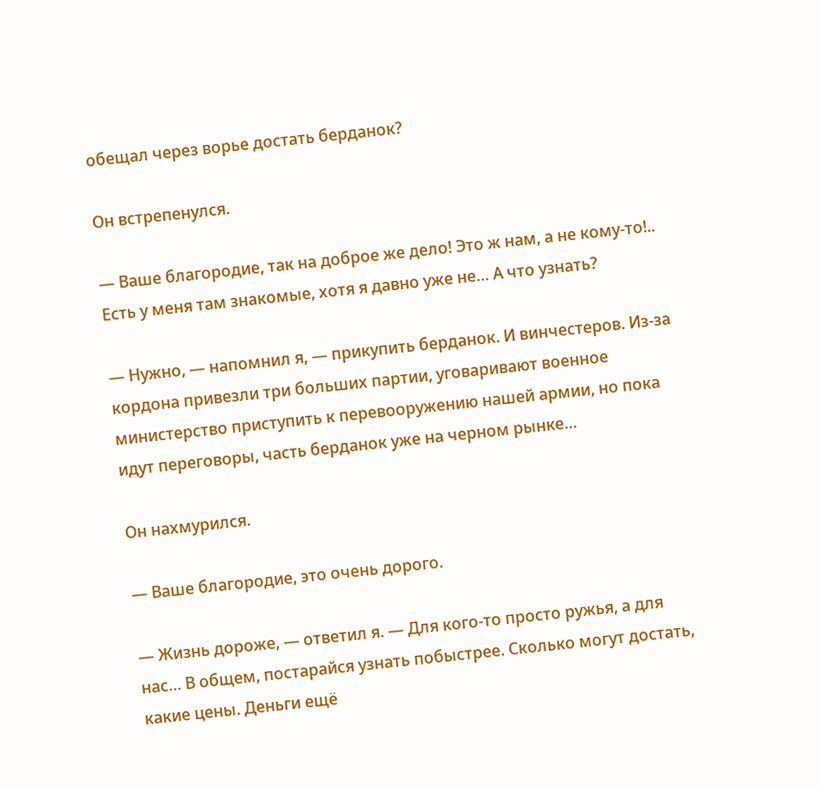обещал через ворье достать берданок?

Он встрепенулся.

— Ваше благородие, так на доброе же дело! Это ж нам, а не кому-то!.. Есть у меня там знакомые, хотя я давно уже не… А что узнать?

— Нужно, — напомнил я, — прикупить берданок. И винчестеров. Из-за кордона привезли три больших партии, уговаривают военное министерство приступить к перевооружению нашей армии, но пока идут переговоры, часть берданок уже на черном рынке…

Он нахмурился.

— Ваше благородие, это очень дорого.

— Жизнь дороже, — ответил я. — Для кого-то просто ружья, а для нас… В общем, постарайся узнать побыстрее. Сколько могут достать, какие цены. Деньги ещё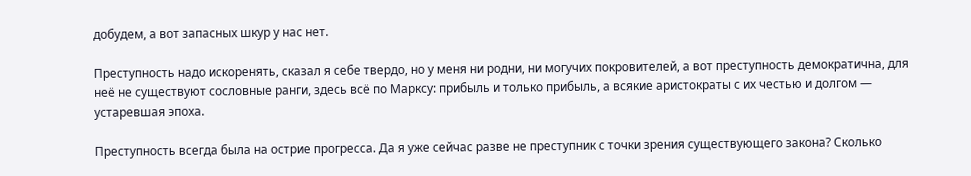добудем, а вот запасных шкур у нас нет.

Преступность надо искоренять, сказал я себе твердо, но у меня ни родни, ни могучих покровителей, а вот преступность демократична, для неё не существуют сословные ранги, здесь всё по Марксу: прибыль и только прибыль, а всякие аристократы с их честью и долгом — устаревшая эпоха.

Преступность всегда была на острие прогресса. Да я уже сейчас разве не преступник с точки зрения существующего закона? Сколько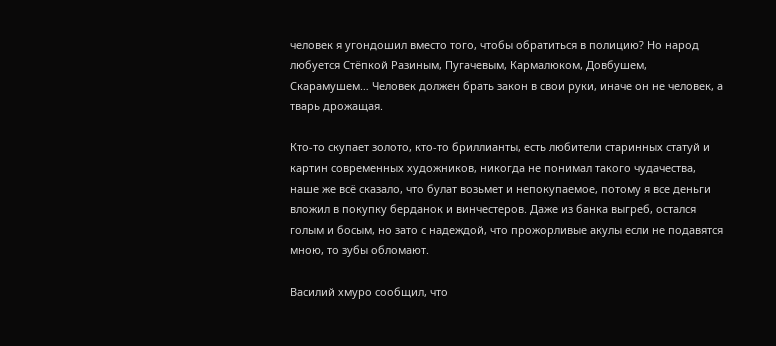человек я угондошил вместо того, чтобы обратиться в полицию? Но народ любуется Стёпкой Разиным, Пугачевым, Кармалюком, Довбушем, Скарамушем… Человек должен брать закон в свои руки, иначе он не человек, а тварь дрожащая.

Кто-то скупает золото, кто-то бриллианты, есть любители старинных статуй и картин современных художников, никогда не понимал такого чудачества, наше же всё сказало, что булат возьмет и непокупаемое, потому я все деньги вложил в покупку берданок и винчестеров. Даже из банка выгреб, остался голым и босым, но зато с надеждой, что прожорливые акулы если не подавятся мною, то зубы обломают.

Василий хмуро сообщил, что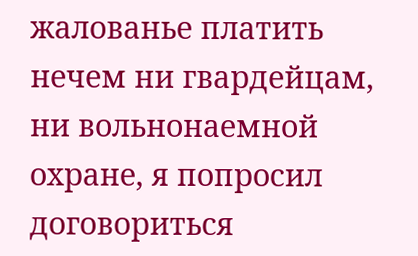жалованье платить нечем ни гвардейцам, ни вольнонаемной охране, я попросил договориться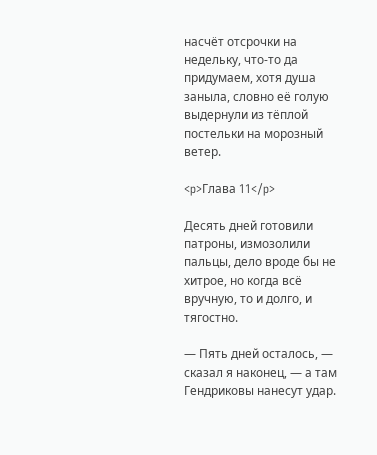насчёт отсрочки на недельку, что-то да придумаем, хотя душа заныла, словно её голую выдернули из тёплой постельки на морозный ветер.

<p>Глава 11</p>

Десять дней готовили патроны, измозолили пальцы, дело вроде бы не хитрое, но когда всё вручную, то и долго, и тягостно.

— Пять дней осталось, — сказал я наконец, — а там Гендриковы нанесут удар.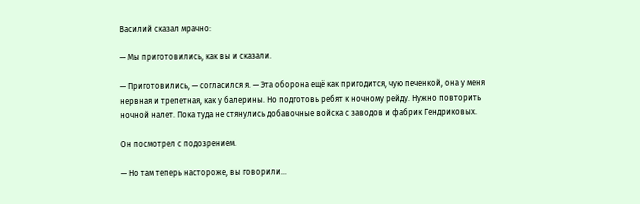Василий сказал мрачно:

— Мы приготовились, как вы и сказали.

— Приготовились, — согласился я. — Эта оборона ещё как пригодится, чую печенкой, она у меня нервная и трепетная, как у балерины. Но подготовь ребят к ночному рейду. Нужно повторить ночной налет. Пока туда не стянулись добавочные войска с заводов и фабрик Гендриковых.

Он посмотрел с подозрением.

— Но там теперь настороже, вы говорили…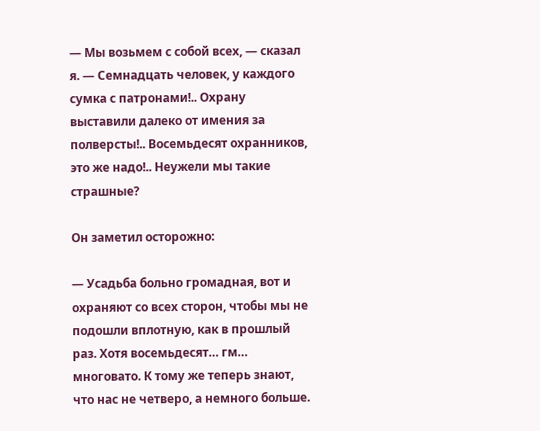— Мы возьмем с собой всех, — сказал я. — Семнадцать человек, у каждого сумка с патронами!.. Охрану выставили далеко от имения за полверсты!.. Восемьдесят охранников, это же надо!.. Неужели мы такие страшные?

Он заметил осторожно:

— Усадьба больно громадная, вот и охраняют со всех сторон, чтобы мы не подошли вплотную, как в прошлый раз. Хотя восемьдесят… гм… многовато. К тому же теперь знают, что нас не четверо, а немного больше.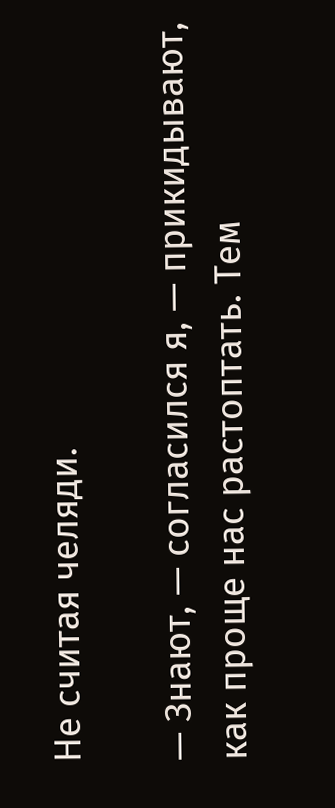Не считая челяди.

— Знают, — согласился я, — прикидывают, как проще нас растоптать. Тем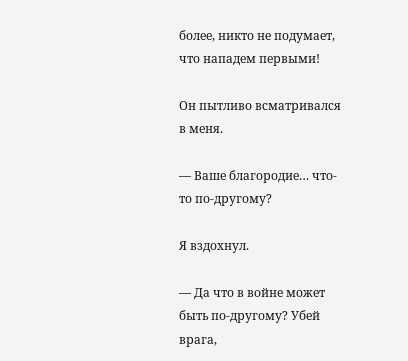более, никто не подумает, что нападем первыми!

Он пытливо всматривался в меня.

— Ваше благородие… что-то по-другому?

Я вздохнул.

— Да что в войне может быть по-другому? Убей врага,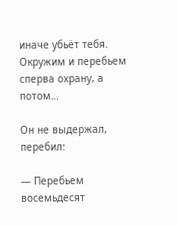иначе убьёт тебя. Окружим и перебьем сперва охрану, а потом…

Он не выдержал, перебил:

— Перебьем восемьдесят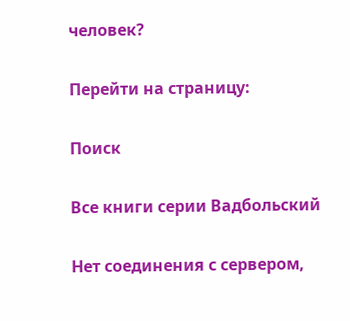человек?

Перейти на страницу:

Поиск

Все книги серии Вадбольский

Нет соединения с сервером,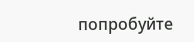попробуйте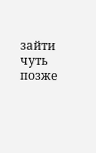зайти чуть позже